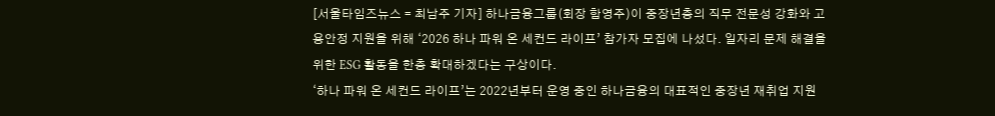[서울타임즈뉴스 = 최남주 기자] 하나금융그룹(회장 함영주)이 중장년층의 직무 전문성 강화와 고용안정 지원을 위해 ‘2026 하나 파워 온 세컨드 라이프’ 참가자 모집에 나섰다. 일자리 문제 해결을 위한 ESG 활동을 한층 확대하겠다는 구상이다.
‘하나 파워 온 세컨드 라이프’는 2022년부터 운영 중인 하나금융의 대표적인 중장년 재취업 지원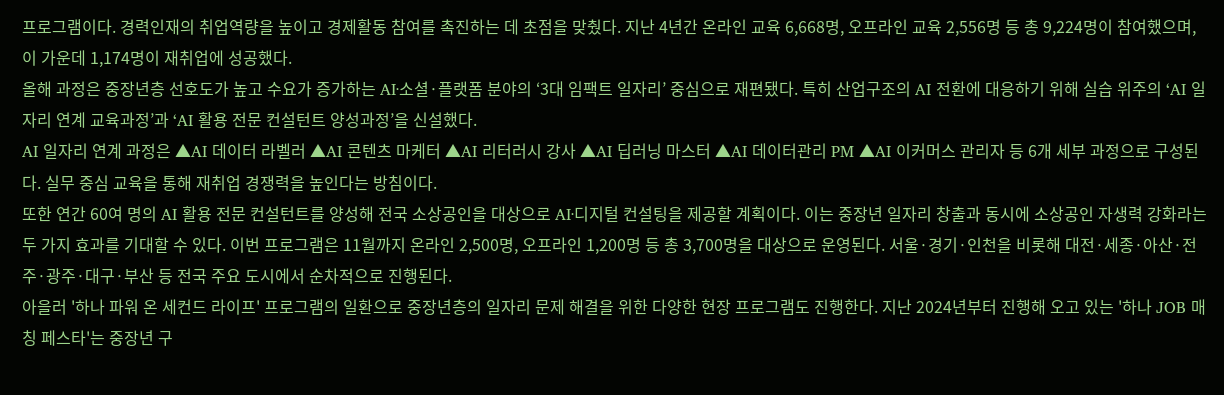프로그램이다. 경력인재의 취업역량을 높이고 경제활동 참여를 촉진하는 데 초점을 맞췄다. 지난 4년간 온라인 교육 6,668명, 오프라인 교육 2,556명 등 총 9,224명이 참여했으며, 이 가운데 1,174명이 재취업에 성공했다.
올해 과정은 중장년층 선호도가 높고 수요가 증가하는 AI·소셜·플랫폼 분야의 ‘3대 임팩트 일자리’ 중심으로 재편됐다. 특히 산업구조의 AI 전환에 대응하기 위해 실습 위주의 ‘AI 일자리 연계 교육과정’과 ‘AI 활용 전문 컨설턴트 양성과정’을 신설했다.
AI 일자리 연계 과정은 ▲AI 데이터 라벨러 ▲AI 콘텐츠 마케터 ▲AI 리터러시 강사 ▲AI 딥러닝 마스터 ▲AI 데이터관리 PM ▲AI 이커머스 관리자 등 6개 세부 과정으로 구성된다. 실무 중심 교육을 통해 재취업 경쟁력을 높인다는 방침이다.
또한 연간 60여 명의 AI 활용 전문 컨설턴트를 양성해 전국 소상공인을 대상으로 AI·디지털 컨설팅을 제공할 계획이다. 이는 중장년 일자리 창출과 동시에 소상공인 자생력 강화라는 두 가지 효과를 기대할 수 있다. 이번 프로그램은 11월까지 온라인 2,500명, 오프라인 1,200명 등 총 3,700명을 대상으로 운영된다. 서울·경기·인천을 비롯해 대전·세종·아산·전주·광주·대구·부산 등 전국 주요 도시에서 순차적으로 진행된다.
아을러 '하나 파워 온 세컨드 라이프' 프로그램의 일환으로 중장년층의 일자리 문제 해결을 위한 다양한 현장 프로그램도 진행한다. 지난 2024년부터 진행해 오고 있는 '하나 JOB 매칭 페스타'는 중장년 구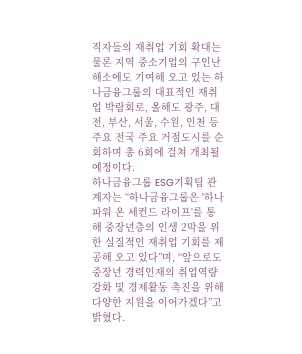직자들의 재취업 기회 확대는 물론 지역 중소기업의 구인난 해소에도 기여해 오고 있는 하나금융그룹의 대표적인 재취업 박람회로, 올해도 광주, 대전, 부산, 서울, 수원, 인천 등 주요 전국 주요 거점도시를 순회하며 총 6회에 걸쳐 개최될 예정이다.
하나금융그룹 ESG기획팀 관계자는 “하나금융그룹은 '하나 파워 온 세컨드 라이프'를 통해 중장년층의 인생 2막을 위한 실질적인 재취업 기회를 제공해 오고 있다”며, “앞으로도 중장년 경력인재의 취업역량 강화 및 경제활동 촉진을 위해 다양한 지원을 이어가겠다”고 밝혔다.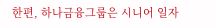한편, 하나금융그룹은 시니어 일자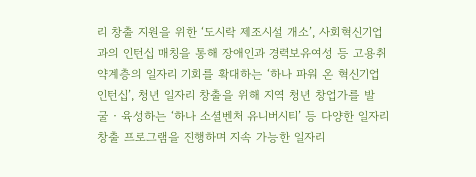리 창출 지원을 위한 ‘도시락 제조시설 개소’, 사회혁신기업과의 인턴십 매칭을 통해 장애인과 경력보유여성 등 고용취약계층의 일자리 기회를 확대하는 ‘하나 파워 온 혁신기업 인턴십’, 청년 일자리 창출을 위해 지역 청년 창업가를 발굴‧육성하는 ‘하나 소셜벤처 유니버시티’ 등 다양한 일자리 창출 프로그램을 진행하며 지속 가능한 일자리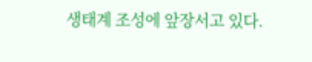생태계 조성에 앞장서고 있다.